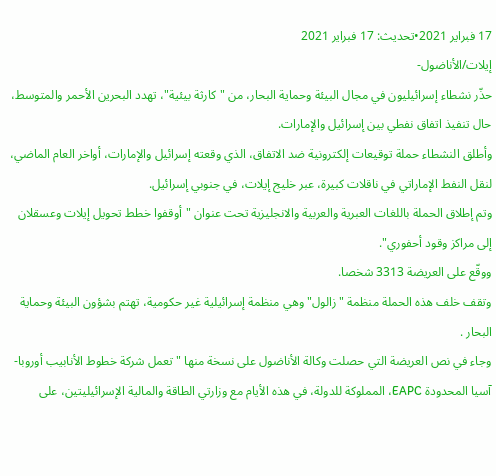17 فبراير 2021•تحديث: 17 فبراير 2021
إيلات/الأناضول-
حذّر نشطاء إسرائيليون في مجال البيئة وحماية البحار، من "كارثة بيئية"، تهدد البحرين الأحمر والمتوسط، حال تنفيذ اتفاق نفطي بين إسرائيل والإمارات.
وأطلق النشطاء حملة توقيعات إلكترونية ضد الاتفاق، الذي وقعته إسرائيل والإمارات، أواخر العام الماضي، لنقل النفط الإماراتي في ناقلات كبيرة، عبر خليج إيلات، في جنوبي إسرائيل.
وتم إطلاق الحملة باللغات العبرية والعربية والانجليزية تحت عنوان "أوقفوا خطط تحويل إيلات وعسقلان إلى مراكز وقود أحفوري".
ووقّع على العريضة 3313 شخصا.
وتقف خلف هذه الحملة منظمة "زالول" وهي منظمة إسرائيلية غير حكومية، تهتم بشؤون البيئة وحماية البحار .
وجاء في نص العريضة التي حصلت وكالة الأناضول على نسخة منها "تعمل شركة خطوط الأنابيب أوروبا-آسيا المحدودة EAPC، المملوكة للدولة، في هذه الأيام مع وزارتي الطاقة والمالية الإسرائيليتين، على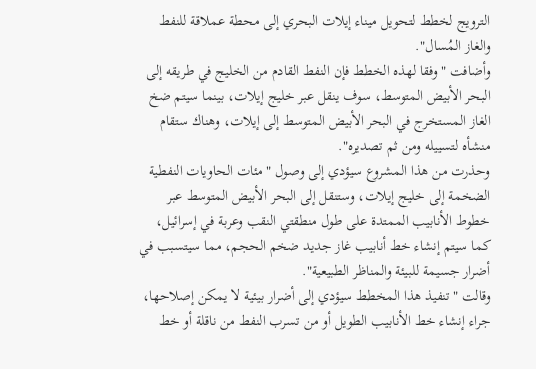الترويج لخطط لتحويل ميناء إيلات البحري إلى محطة عملاقة للنفط والغاز المُسال".
وأضافت "وفقا لهذه الخطط فإن النفط القادم من الخليج في طريقه إلى البحر الأبيض المتوسط، سوف ينقل عبر خليج إيلات، بينما سيتم ضخ الغاز المستخرج في البحر الأبيض المتوسط إلى إيلات، وهناك ستقام منشأه لتسييله ومن ثم تصديره".
وحذرت من هذا المشروع سيؤدي إلى وصول "مئات الحاويات النفطية الضخمة إلى خليج إيلات، وستنقل إلى البحر الأبيض المتوسط عبر خطوط الأنابيب الممتدة على طول منطقتي النقب وعربة في إسرائيل، كما سيتم إنشاء خط أنابيب غاز جديد ضخم الحجم، مما سيتسبب في أضرار جسيمة للبيئة والمناظر الطبيعية".
وقالت "تنفيذ هذا المخطط سيؤدي إلى أضرار بيئية لا يمكن إصلاحها، جراء إنشاء خط الأنابيب الطويل أو من تسرب النفط من ناقلة أو خط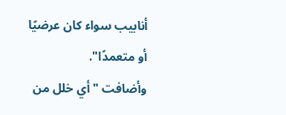أنابيب سواء كان عرضيًا أو متعمدًا".
وأضافت "أي خلل من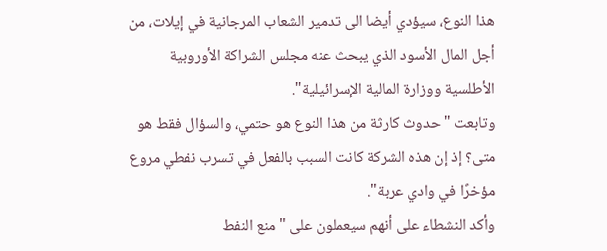هذا النوع، سيؤدي أيضا الى تدمير الشعاب المرجانية في إيلات، من أجل المال الأسود الذي يبحث عنه مجلس الشراكة الأوروبية الأطلسية ووزارة المالية الإسرائيلية".
وتابعت "حدوث كارثة من هذا النوع هو حتمي، والسؤال فقط هو متى؟ إذ إن هذه الشركة كانت السبب بالفعل في تسرب نفطي مروع مؤخرًا في وادي عربة".
وأكد النشطاء على أنهم سيعملون على "منع النفط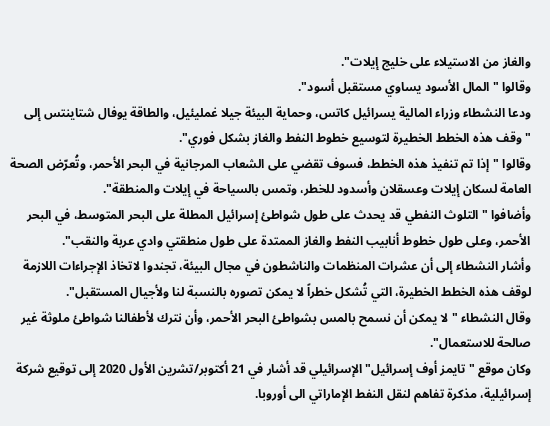والغاز من الاستيلاء على خليج إيلات".
وقالوا "المال الأسود يساوي مستقبل أسود".
ودعا النشطاء وزراء المالية يسرائيل كاتس، وحماية البيئة جيلا غمليئيل، والطاقة يوفال شتاينتس إلى "وقف هذه الخطط الخطيرة لتوسيع خطوط النفط والغاز بشكل فوري".
وقالوا "إذا تم تنفيذ هذه الخطط، فسوف تقضي على الشعاب المرجانية في البحر الأحمر، وتُعرّض الصحة العامة لسكان إيلات وعسقلان وأسدود للخطر، وتمس بالسياحة في إيلات والمنطقة".
وأضافوا "التلوث النفطي قد يحدث على طول شواطئ إسرائيل المطلة على البحر المتوسط، في البحر الأحمر، وعلى طول خطوط أنابيب النفط والغاز الممتدة على طول منطقتي وادي عربة والنقب".
وأشار النشطاء إلى أن عشرات المنظمات والناشطون في مجال البيئة، تجندوا لاتخاذ الإجراءات اللازمة لوقف هذه الخطط الخطيرة، التي تُشكل خطراً لا يمكن تصوره بالنسبة لنا ولأجيال المستقبل".
وقال النشطاء "لا يمكن أن نسمح بالمس بشواطئ البحر الأحمر، وأن نترك لأطفالنا شواطئ ملوثة غير صالحة للاستعمال".
وكان موقع "تايمز أوف إسرائيل" الإسرائيلي قد أشار في 21 أكتوبر/تشرين الأول 2020 إلى توقيع شركة إسرائيلية، مذكرة تفاهم لنقل النفط الإماراتي الى أوروبا.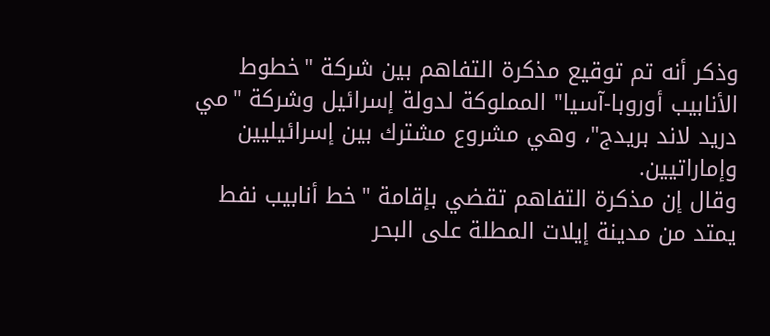وذكر أنه تم توقيع مذكرة التفاهم بين شركة "خطوط الأنابيب أوروبا-آسيا" المملوكة لدولة إسرائيل وشركة "مي دريد لاند بريدج"، وهي مشروع مشترك بين إسرائيليين وإماراتيين.
وقال إن مذكرة التفاهم تقضي بإقامة "خط أنابيب نفط يمتد من مدينة إيلات المطلة على البحر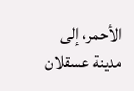الأحمر، إلى مدينة عسقلان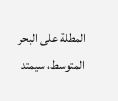المطلة على البحر المتوسط، سيمتد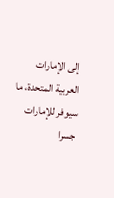إلى الإمارات العربية المتحدة، ما سيوفر للإمارات جسرا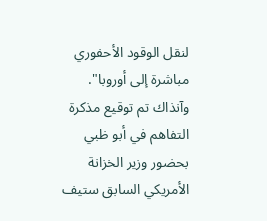لنقل الوقود الأحفوري مباشرة إلى أوروبا".
وآنذاك تم توقيع مذكرة التفاهم في أبو ظبي بحضور وزير الخزانة الأمريكي السابق ستيف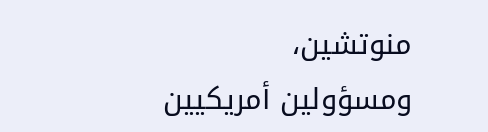منوتشين، ومسؤولين أمريكيين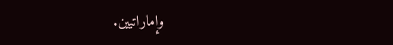وإماراتيين.